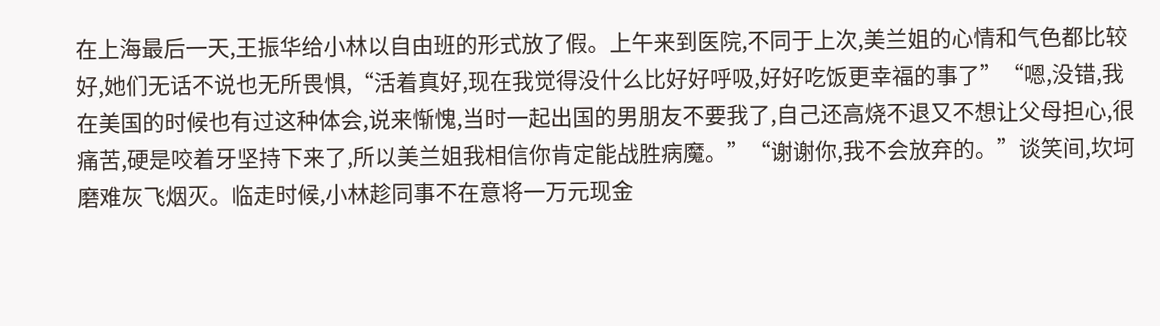在上海最后一天,王振华给小林以自由班的形式放了假。上午来到医院,不同于上次,美兰姐的心情和气色都比较好,她们无话不说也无所畏惧,“活着真好,现在我觉得没什么比好好呼吸,好好吃饭更幸福的事了”“嗯,没错,我在美国的时候也有过这种体会,说来惭愧,当时一起出国的男朋友不要我了,自己还高烧不退又不想让父母担心,很痛苦,硬是咬着牙坚持下来了,所以美兰姐我相信你肯定能战胜病魔。”“谢谢你,我不会放弃的。”谈笑间,坎坷磨难灰飞烟灭。临走时候,小林趁同事不在意将一万元现金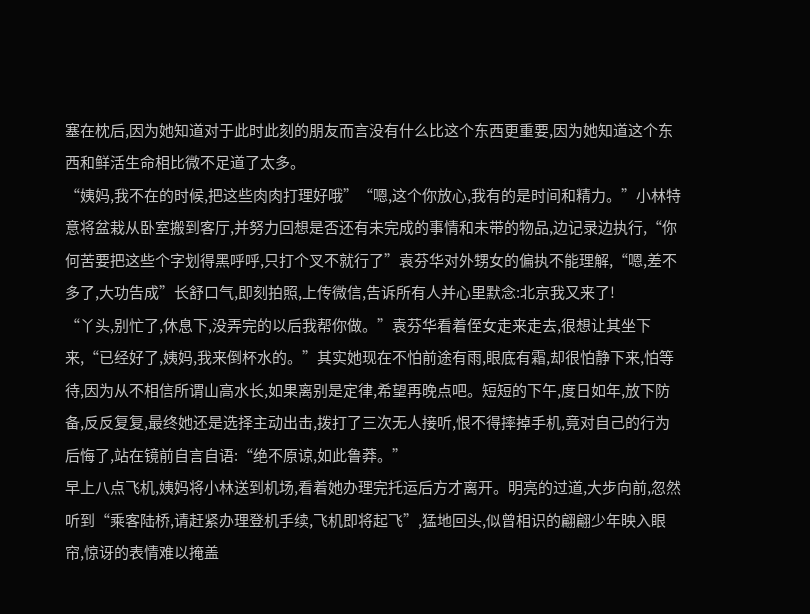塞在枕后,因为她知道对于此时此刻的朋友而言没有什么比这个东西更重要,因为她知道这个东西和鲜活生命相比微不足道了太多。
“姨妈,我不在的时候,把这些肉肉打理好哦”“嗯,这个你放心,我有的是时间和精力。”小林特意将盆栽从卧室搬到客厅,并努力回想是否还有未完成的事情和未带的物品,边记录边执行,“你何苦要把这些个字划得黑呼呼,只打个叉不就行了”袁芬华对外甥女的偏执不能理解,“嗯,差不多了,大功告成”长舒口气,即刻拍照,上传微信,告诉所有人并心里默念:北京我又来了!
“丫头,别忙了,休息下,没弄完的以后我帮你做。”袁芬华看着侄女走来走去,很想让其坐下来,“已经好了,姨妈,我来倒杯水的。”其实她现在不怕前途有雨,眼底有霜,却很怕静下来,怕等待,因为从不相信所谓山高水长,如果离别是定律,希望再晚点吧。短短的下午,度日如年,放下防备,反反复复,最终她还是选择主动出击,拨打了三次无人接听,恨不得摔掉手机,竟对自己的行为后悔了,站在镜前自言自语:“绝不原谅,如此鲁莽。”
早上八点飞机,姨妈将小林送到机场,看着她办理完托运后方才离开。明亮的过道,大步向前,忽然听到“乘客陆桥,请赶紧办理登机手续,飞机即将起飞”,猛地回头,似曾相识的翩翩少年映入眼帘,惊讶的表情难以掩盖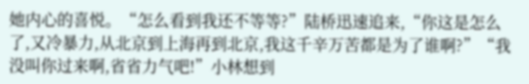她内心的喜悦。“怎么看到我还不等等?”陆桥迅速追来,“你这是怎么了,又冷暴力,从北京到上海再到北京,我这千辛万苦都是为了谁啊?”“我没叫你过来啊,省省力气吧!”小林想到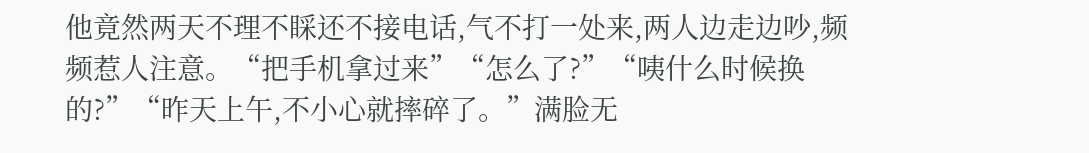他竟然两天不理不睬还不接电话,气不打一处来,两人边走边吵,频频惹人注意。“把手机拿过来”“怎么了?”“咦什么时候换的?”“昨天上午,不小心就摔碎了。”满脸无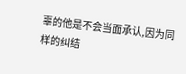辜的他是不会当面承认,因为同样的纠结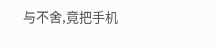与不舍,竟把手机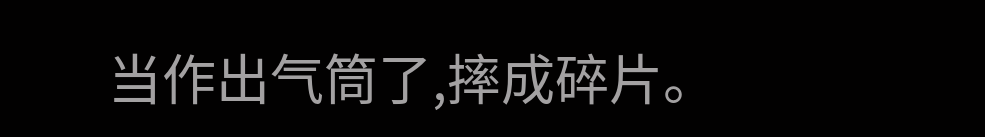当作出气筒了,摔成碎片。